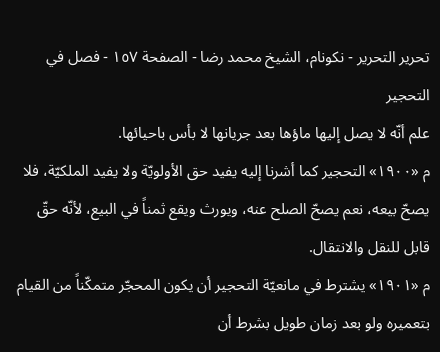تحرير التحرير - نکونام، الشيخ محمد رضا - الصفحة ١٥٧ - فصل في التحجير
علم أنّه لا يصل إليها ماؤها بعد جريانها لا بأس باحيائها.
م «١٩٠٠» التحجير كما أشرنا إليه يفيد حق الأولويّة ولا يفيد الملكيّة، فلا يصحّ بيعه، نعم يصحّ الصلح عنه، ويورث ويقع ثمناً في البيع، لأنّه حقّ قابل للنقل والانتقال.
م «١٩٠١» يشترط في مانعيّة التحجير أن يكون المحجّر متمكّناً من القيام بتعميره ولو بعد زمان طويل بشرط أن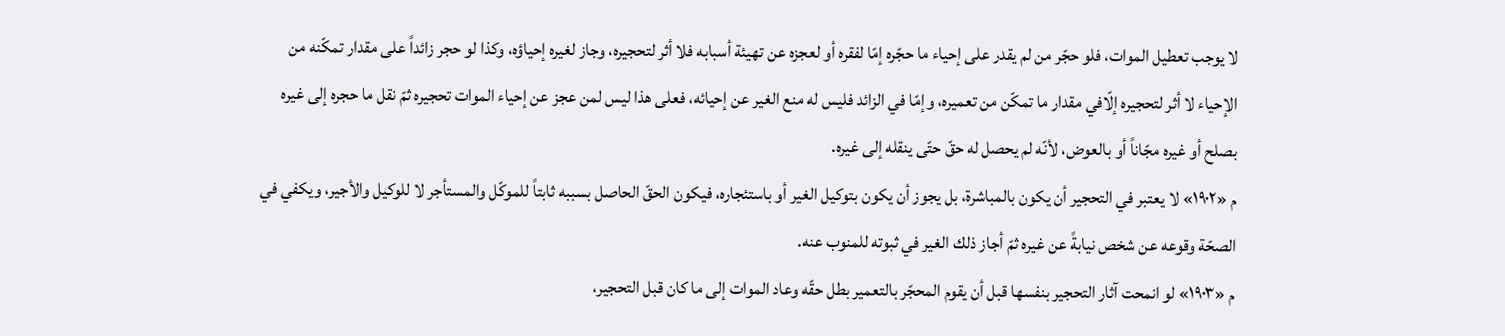لا يوجب تعطيل الموات، فلو حجّر من لم يقدر على إحياء ما حجّره إمّا لفقره أو لعجزه عن تهيئة أسبابه فلا أثر لتحجيره، وجاز لغيره إحياؤه، وكذا لو حجر زائداً على مقدار تمكّنه من الإحياء لا أثر لتحجيره إلّافي مقدار ما تمكّن من تعميره، وإمّا في الزائد فليس له منع الغير عن إحيائه، فعلى هذا ليس لمن عجز عن إحياء الموات تحجيره ثمّ نقل ما حجره إلى غيره بصلح أو غيره مجّاناً أو بالعوض، لأنّه لم يحصل له حقّ حتّى ينقله إلى غيره.
م «١٩٠٢» لا يعتبر في التحجير أن يكون بالمباشرة، بل يجوز أن يكون بتوكيل الغير أو باستئجاره، فيكون الحقّ الحاصل بسببه ثابتاً للموكّل والمستأجر لا للوكيل والأجير، ويكفي في الصحّة وقوعه عن شخص نيابةً عن غيره ثمّ أجاز ذلك الغير في ثبوته للمنوب عنه.
م «١٩٠٣» لو انمحت آثار التحجير بنفسها قبل أن يقوم المحجّر بالتعمير بطل حقّه وعاد الموات إلى ما كان قبل التحجير،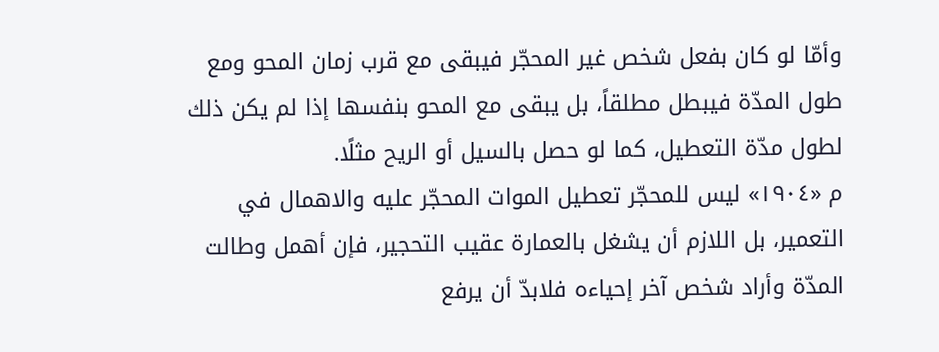وأمّا لو كان بفعل شخص غير المحجّر فيبقى مع قرب زمان المحو ومع طول المدّة فيبطل مطلقاً، بل يبقى مع المحو بنفسها إذا لم يكن ذلك لطول مدّة التعطيل، كما لو حصل بالسيل أو الريح مثلًا.
م «١٩٠٤» ليس للمحجّر تعطيل الموات المحجّر عليه والاهمال في التعمير، بل اللازم أن يشغل بالعمارة عقيب التحجير، فإن أهمل وطالت المدّة وأراد شخص آخر إحياءه فلابدّ أن يرفع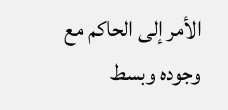الأمر إلى الحاكم مع وجوده وبسط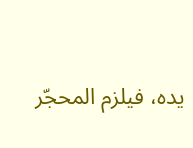يده، فيلزم المحجّر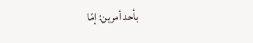بأحد أمرين: إمّا